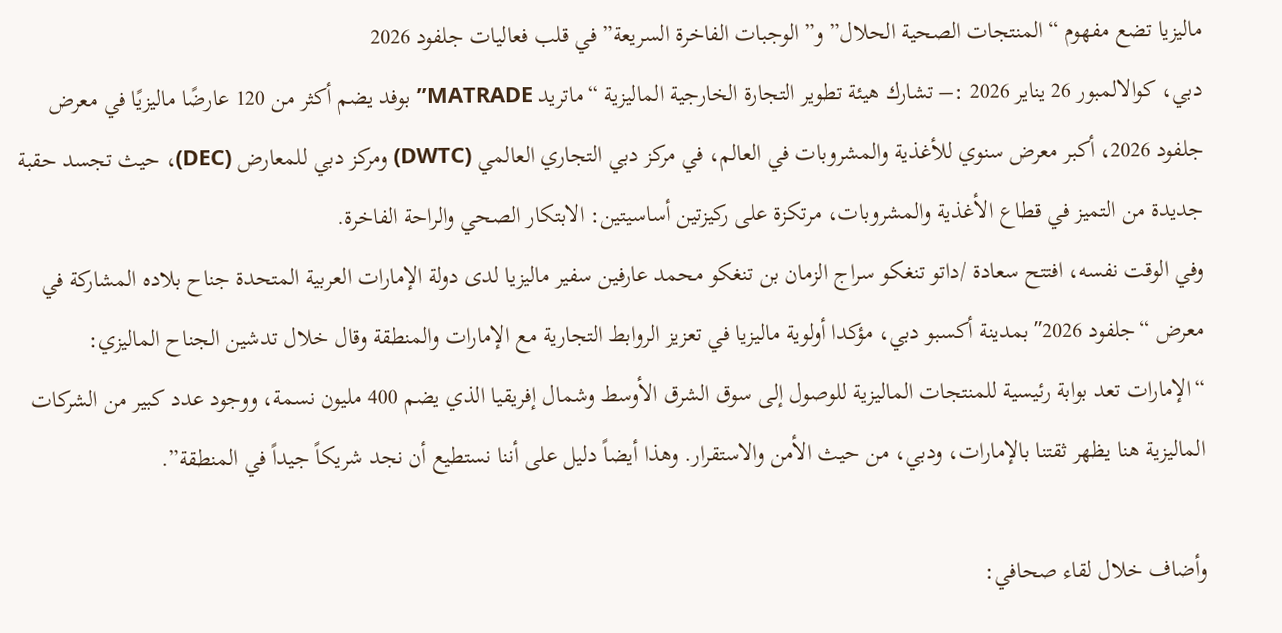ماليزيا تضع مفهوم “المنتجات الصحية الحلال” و”الوجبات الفاخرة السريعة” في قلب فعاليات جلفود 2026
دبي، كوالالمبور 26 يناير 2026 :– تشارك هيئة تطوير التجارة الخارجية الماليزية “ماتريد MATRADE” بوفد يضم أكثر من 120 عارضًا ماليزيًا في معرض جلفود 2026، أكبر معرض سنوي للأغذية والمشروبات في العالم، في مركز دبي التجاري العالمي (DWTC) ومركز دبي للمعارض (DEC)، حيث تجسد حقبة جديدة من التميز في قطاع الأغذية والمشروبات، مرتكزة على ركيزتين أساسيتين: الابتكار الصحي والراحة الفاخرة.
وفي الوقت نفسه، افتتح سعادة /داتو تنغكو سراج الزمان بن تنغكو محمد عارفين سفير ماليزيا لدى دولة الإمارات العربية المتحدة جناح بلاده المشاركة في معرض “جلفود 2026″ بمدينة أكسبو دبي، مؤكدا أولوية ماليزيا في تعزيز الروابط التجارية مع الإمارات والمنطقة وقال خلال تدشين الجناح الماليزي: “الإمارات تعد بوابة رئيسية للمنتجات الماليزية للوصول إلى سوق الشرق الأوسط وشمال إفريقيا الذي يضم 400 مليون نسمة، ووجود عدد كبير من الشركات الماليزية هنا يظهر ثقتنا بالإمارات، ودبي، من حيث الأمن والاستقرار. وهذا أيضاً دليل على أننا نستطيع أن نجد شريكاً جيداً في المنطقة”.

وأضاف خلال لقاء صحافي: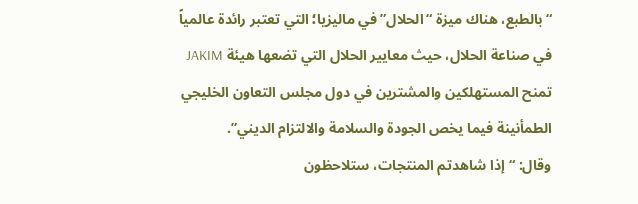“بالطبع، هناك ميزة “الحلال” في ماليزيا؛ التي تعتبر رائدة عالمياً في صناعة الحلال، حيث معايير الحلال التي تضعها هيئة JAKIM تمنح المستهلكين والمشترين في دول مجلس التعاون الخليجي الطمأنينة فيما يخص الجودة والسلامة والالتزام الديني”.
وقال: “إذا شاهدتم المنتجات، ستلاحظون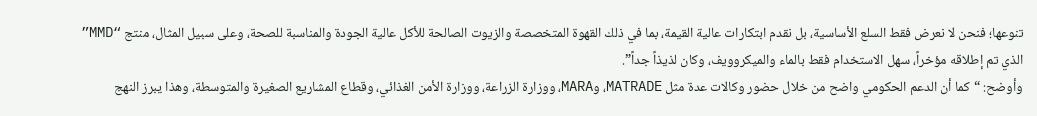تنوعها؛ فنحن لا نعرض فقط السلع الأساسية، بل نقدم ابتكارات عالية القيمة، بما في ذلك القهوة المتخصصة والزيوت الصالحة للأكل عالية الجودة والمناسبة للصحة، وعلى سبيل المثال، منتج “MMD” الذي تم إطلاقه مؤخراً، سهل الاستخدام فقط بالماء والميكروويف، وكان لذيذاً جداً”.
وأوضح: “كما أن الدعم الحكومي واضح من خلال حضور وكالات عدة مثل MATRADE، وMARA، ووزارة الزراعة، ووزارة الأمن الغذائي، وقطاع المشاريع الصغيرة والمتوسطة، وهذا يبرز النهج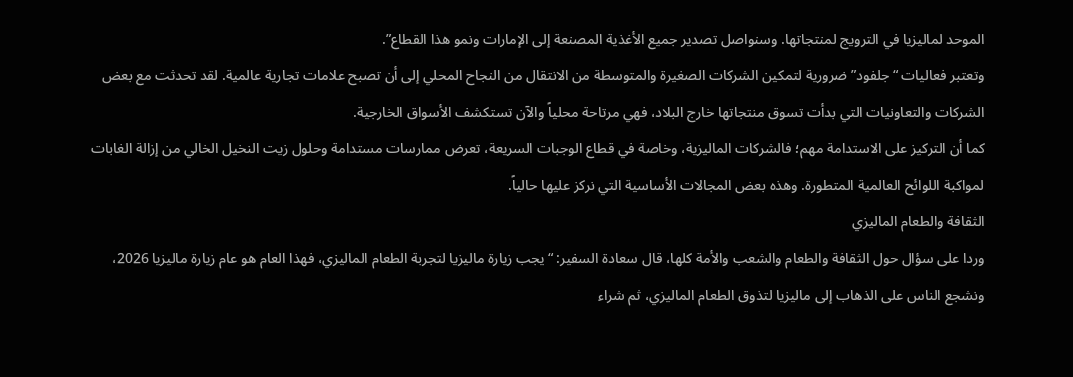الموحد لماليزيا في الترويج لمنتجاتها. وسنواصل تصدير جميع الأغذية المصنعة إلى الإمارات ونمو هذا القطاع”.
وتعتبر فعاليات “جلفود” ضرورية لتمكين الشركات الصغيرة والمتوسطة من الانتقال من النجاح المحلي إلى أن تصبح علامات تجارية عالمية. لقد تحدثت مع بعض الشركات والتعاونيات التي بدأت تسوق منتجاتها خارج البلاد، فهي مرتاحة محلياً والآن تستكشف الأسواق الخارجية.
كما أن التركيز على الاستدامة مهم؛ فالشركات الماليزية، وخاصة في قطاع الوجبات السريعة، تعرض ممارسات مستدامة وحلول زيت النخيل الخالي من إزالة الغابات لمواكبة اللوائح العالمية المتطورة. وهذه بعض المجالات الأساسية التي نركز عليها حالياً.
الثقافة والطعام الماليزي
وردا على سؤال حول الثقافة والطعام والشعب والأمة كلها، قال سعادة السفير: “يجب زيارة ماليزيا لتجربة الطعام الماليزي، فهذا العام هو عام زيارة ماليزيا 2026، ونشجع الناس على الذهاب إلى ماليزيا لتذوق الطعام الماليزي، ثم شراء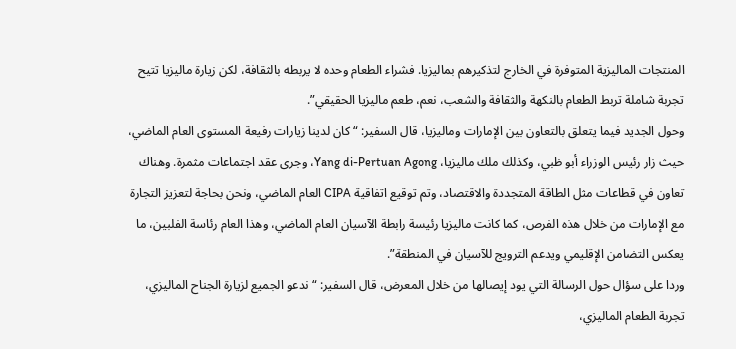المنتجات الماليزية المتوفرة في الخارج لتذكيرهم بماليزيا. فشراء الطعام وحده لا يربطه بالثقافة، لكن زيارة ماليزيا تتيح تجربة شاملة تربط الطعام بالنكهة والثقافة والشعب، نعم، طعم ماليزيا الحقيقي”.
وحول الجديد فيما يتعلق بالتعاون بين الإمارات وماليزيا، قال السفير: “كان لدينا زيارات رفيعة المستوى العام الماضي، حيث زار رئيس الوزراء أبو ظبي، وكذلك ملك ماليزيا، Yang di-Pertuan Agong، وجرى عقد اجتماعات مثمرة. وهناك تعاون في قطاعات مثل الطاقة المتجددة والاقتصاد، وتم توقيع اتفاقية CIPA العام الماضي، ونحن بحاجة لتعزيز التجارة مع الإمارات من خلال هذه الفرص، كما كانت ماليزيا رئيسة رابطة الآسيان العام الماضي، وهذا العام رئاسة الفلبين، ما يعكس التضامن الإقليمي ويدعم الترويج للآسيان في المنطقة”.
وردا على سؤال حول الرسالة التي يود إيصالها من خلال المعرض، قال السفير: “ندعو الجميع لزيارة الجناح الماليزي، تجربة الطعام الماليزي،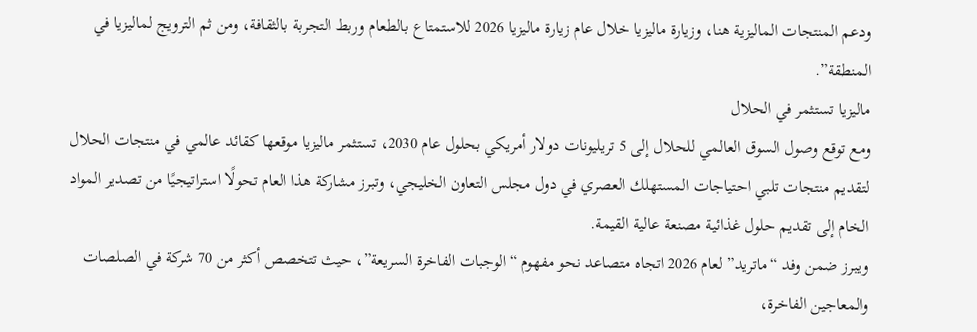ودعم المنتجات الماليزية هنا، وزيارة ماليزيا خلال عام زيارة ماليزيا 2026 للاستمتاع بالطعام وربط التجربة بالثقافة، ومن ثم الترويج لماليزيا في المنطقة”.
ماليزيا تستثمر في الحلال
ومع توقع وصول السوق العالمي للحلال إلى 5 تريليونات دولار أمريكي بحلول عام 2030، تستثمر ماليزيا موقعها كقائد عالمي في منتجات الحلال لتقديم منتجات تلبي احتياجات المستهلك العصري في دول مجلس التعاون الخليجي، وتبرز مشاركة هذا العام تحولًا استراتيجيًا من تصدير المواد الخام إلى تقديم حلول غذائية مصنعة عالية القيمة.
ويبرز ضمن وفد “ماتريد” لعام 2026 اتجاه متصاعد نحو مفهوم “الوجبات الفاخرة السريعة”، حيث تتخصص أكثر من 70 شركة في الصلصات والمعاجين الفاخرة،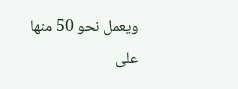ويعمل نحو 50 منها على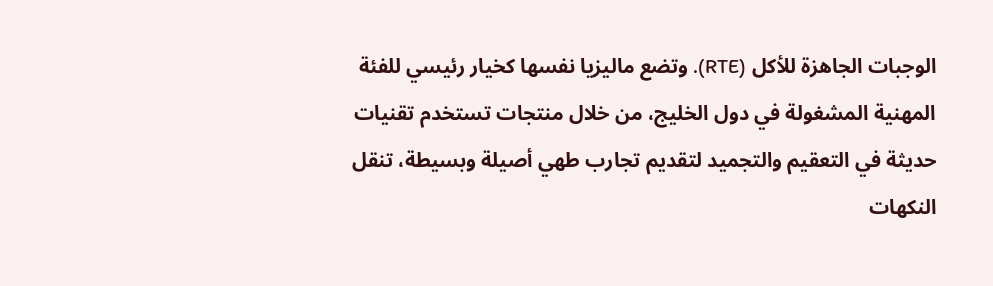الوجبات الجاهزة للأكل (RTE). وتضع ماليزيا نفسها كخيار رئيسي للفئة المهنية المشغولة في دول الخليج، من خلال منتجات تستخدم تقنيات حديثة في التعقيم والتجميد لتقديم تجارب طهي أصيلة وبسيطة، تنقل النكهات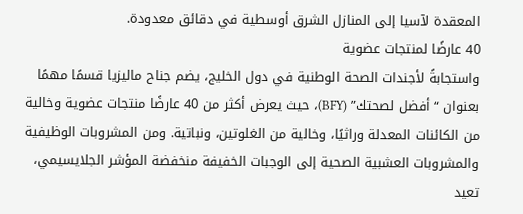المعقدة لآسيا إلى المنازل الشرق أوسطية في دقائق معدودة.
40 عارضًا لمنتجات عضوية
واستجابةً لأجندات الصحة الوطنية في دول الخليج، يضم جناح ماليزيا قسمًا مهمًا بعنوان “أفضل لصحتك” (BFY)، حيث يعرض أكثر من 40 عارضًا منتجات عضوية وخالية من الكائنات المعدلة وراثيًا، وخالية من الغلوتين، ونباتية. ومن المشروبات الوظيفية والمشروبات العشبية الصحية إلى الوجبات الخفيفة منخفضة المؤشر الجلايسيمي، تعيد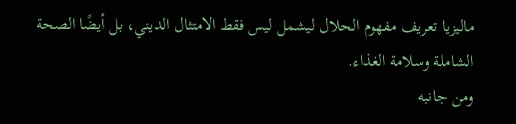ماليزيا تعريف مفهوم الحلال ليشمل ليس فقط الامتثال الديني، بل أيضًا الصحة الشاملة وسلامة الغذاء.
ومن جانبه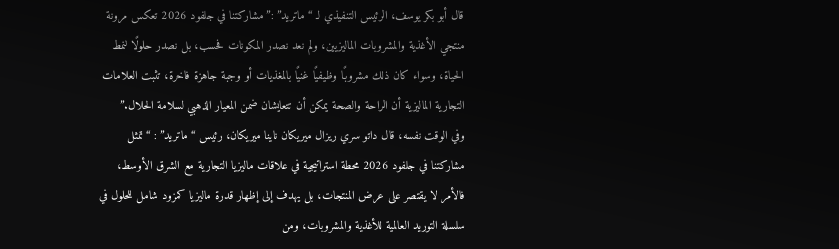قال أبو بكر يوسف، الرئيس التنفيذي لـ “ماتريد” :”مشاركتنا في جلفود 2026 تعكس مرونة منتجي الأغذية والمشروبات الماليزيين، ولم نعد نصدر المكونات فحسب، بل نصدر حلولًا لنمط الحياة، وسواء كان ذلك مشروبًا وظيفيًا غنيًا بالمغذيات أو وجبة جاهزة فاخرة، تثبت العلامات التجارية الماليزية أن الراحة والصحة يمكن أن تتعايشان ضمن المعيار الذهبي لسلامة الحلال.”
وفي الوقت نفسه، قال داتو سري ريزال ميريكان ناينا ميريكان، رئيس “ماتريد” : “تمثل مشاركتنا في جلفود 2026 محطة استراتيجية في علاقات ماليزيا التجارية مع الشرق الأوسط، فالأمر لا يقتصر على عرض المنتجات، بل يهدف إلى إظهار قدرة ماليزيا كمزود شامل للحلول في سلسلة التوريد العالمية للأغذية والمشروبات، ومن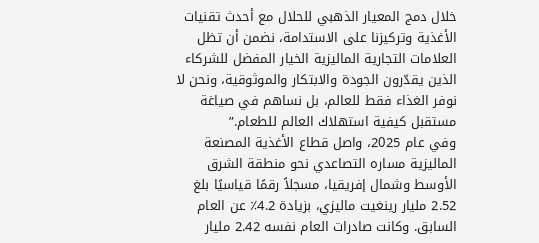خلال دمج المعيار الذهبي للحلال مع أحدث تقنيات الأغذية وتركيزنا على الاستدامة، نضمن أن تظل العلامات التجارية الماليزية الخيار المفضل للشركاء الذين يقدّرون الجودة والابتكار والموثوقية، ونحن لا نوفر الغذاء فقط للعالم، بل نساهم في صياغة مستقبل كيفية استهلاك العالم للطعام.”
وفي عام 2025، واصل قطاع الأغذية المصنعة الماليزية مساره التصاعدي نحو منطقة الشرق الأوسط وشمال إفريقيا، مسجلاً رقمًا قياسيًا بلغ 2.52 مليار رينغيت ماليزي، بزيادة 4.2٪ عن العام السابق. وكانت صادرات العام نفسه 2.42 مليار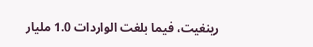رينغيت، فيما بلغت الواردات 1.0 مليار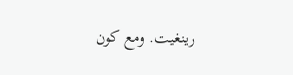رينغيت. ومع كون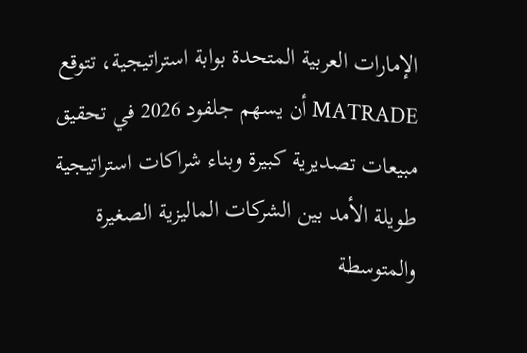الإمارات العربية المتحدة بوابة استراتيجية، تتوقع MATRADE أن يسهم جلفود 2026 في تحقيق مبيعات تصديرية كبيرة وبناء شراكات استراتيجية طويلة الأمد بين الشركات الماليزية الصغيرة والمتوسطة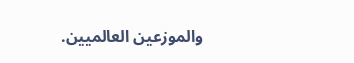والموزعين العالميين.